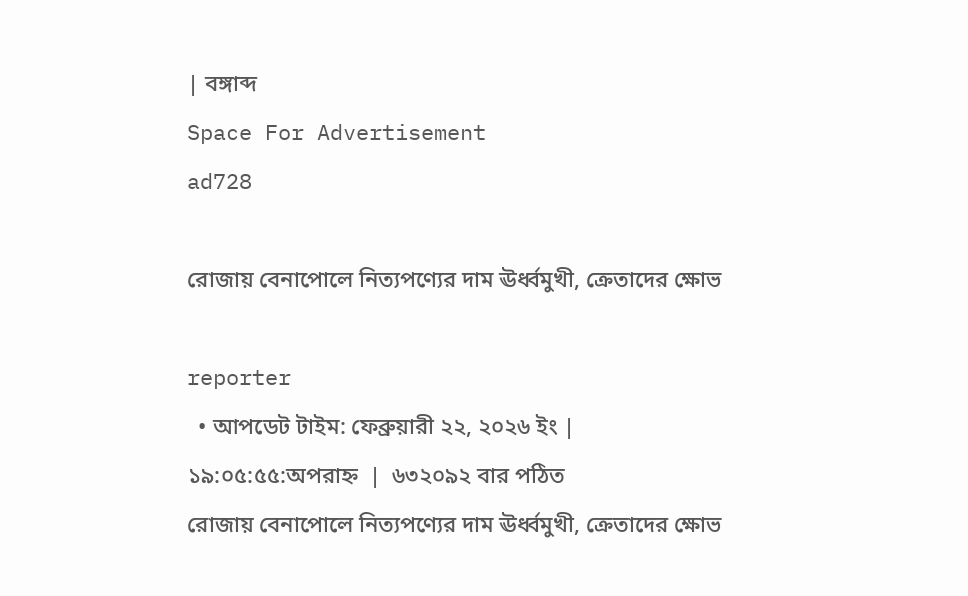| বঙ্গাব্দ
Space For Advertisement
ad728

রোজায় বেনাপোলে নিত্যপণ্যের দাম ঊর্ধ্বমুখী, ক্রেতাদের ক্ষোভ

reporter
  • আপডেট টাইম: ফেব্রুয়ারী ২২, ২০২৬ ইং | ১৯:০৫:৫৫:অপরাহ্ন  |  ৬৩২০৯২ বার পঠিত
রোজায় বেনাপোলে নিত্যপণ্যের দাম ঊর্ধ্বমুখী, ক্রেতাদের ক্ষোভ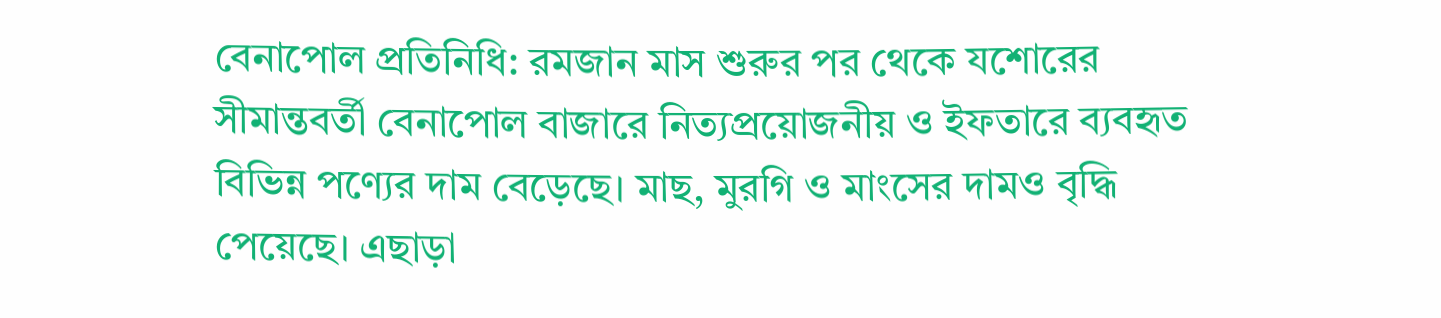বেনাপোল প্রতিনিধি: রমজান মাস শুরুর পর থেকে যশোরের সীমান্তবর্তী বেনাপোল বাজারে নিত্যপ্রয়োজনীয় ও ইফতারে ব্যবহৃত বিভিন্ন পণ্যের দাম বেড়েছে। মাছ, মুরগি ও মাংসের দামও বৃদ্ধি পেয়েছে। এছাড়া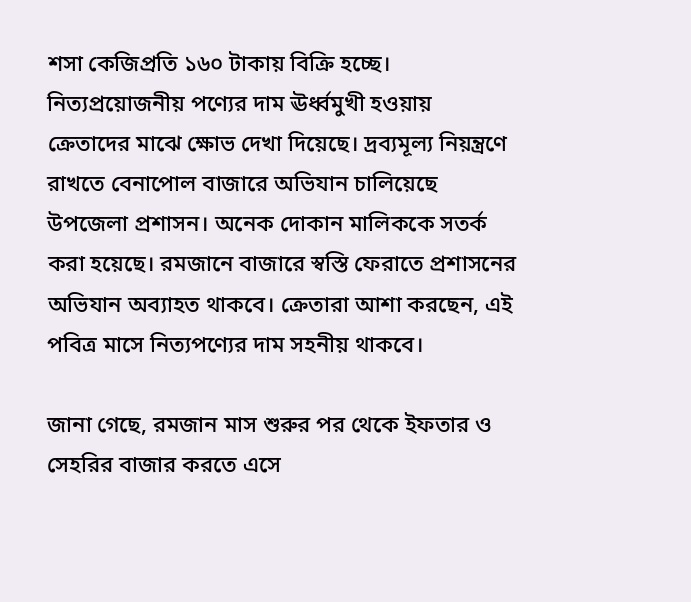শসা কেজিপ্রতি ১৬০ টাকায় বিক্রি হচ্ছে। নিত্যপ্রয়োজনীয় পণ্যের দাম ঊর্ধ্বমুখী হওয়ায় ক্রেতাদের মাঝে ক্ষোভ দেখা দিয়েছে। দ্রব্যমূল্য নিয়ন্ত্রণে রাখতে বেনাপোল বাজারে অভিযান চালিয়েছে উপজেলা প্রশাসন। অনেক দোকান মালিককে সতর্ক করা হয়েছে। রমজানে বাজারে স্বস্তি ফেরাতে প্রশাসনের অভিযান অব্যাহত থাকবে। ক্রেতারা আশা করছেন, এই পবিত্র মাসে নিত্যপণ্যের দাম সহনীয় থাকবে।

জানা গেছে, রমজান মাস শুরুর পর থেকে ইফতার ও সেহরির বাজার করতে এসে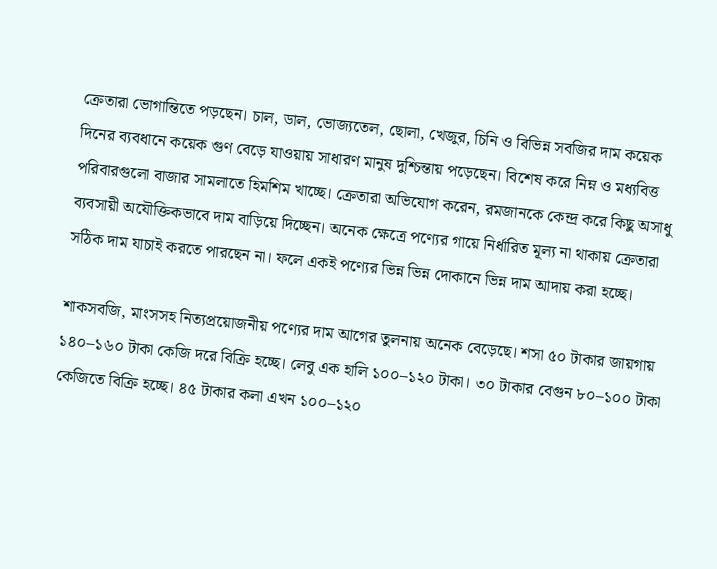ক্রেতারা ভোগান্তিতে পড়ছেন। চাল, ডাল, ভোজ্যতেল, ছোলা, খেজুর, চিনি ও বিভিন্ন সবজির দাম কয়েক দিনের ব্যবধানে কয়েক গুণ বেড়ে যাওয়ায় সাধারণ মানুষ দুশ্চিন্তায় পড়েছেন। বিশেষ করে নিম্ন ও মধ্যবিত্ত পরিবারগুলো বাজার সামলাতে হিমশিম খাচ্ছে। ক্রেতারা অভিযোগ করেন, রমজানকে কেন্দ্র করে কিছু অসাধু ব্যবসায়ী অযৌক্তিকভাবে দাম বাড়িয়ে দিচ্ছেন। অনেক ক্ষেত্রে পণ্যের গায়ে নির্ধারিত মূল্য না থাকায় ক্রেতারা সঠিক দাম যাচাই করতে পারছেন না। ফলে একই পণ্যের ভিন্ন ভিন্ন দোকানে ভিন্ন দাম আদায় করা হচ্ছে।

শাকসবজি, মাংসসহ নিত্যপ্রয়োজনীয় পণ্যের দাম আগের তুলনায় অনেক বেড়েছে। শসা ৫০ টাকার জায়গায় ১৪০–১৬০ টাকা কেজি দরে বিক্রি হচ্ছে। লেবু এক হালি ১০০–১২০ টাকা। ৩০ টাকার বেগুন ৮০–১০০ টাকা কেজিতে বিক্রি হচ্ছে। ৪৫ টাকার কলা এখন ১০০–১২০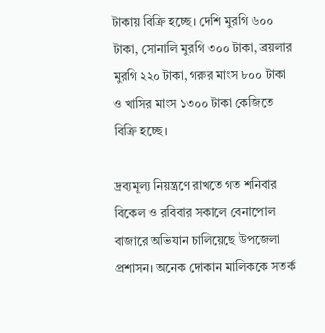টাকায় বিক্রি হচ্ছে। দেশি মুরগি ৬০০ টাকা, সোনালি মুরগি ৩০০ টাকা, ব্রয়লার মুরগি ২২০ টাকা, গরুর মাংস ৮০০ টাকা ও খাসির মাংস ১৩০০ টাকা কেজিতে বিক্রি হচ্ছে।

দ্রব্যমূল্য নিয়ন্ত্রণে রাখতে গত শনিবার বিকেল ও রবিবার সকালে বেনাপোল বাজারে অভিযান চালিয়েছে উপজেলা প্রশাসন। অনেক দোকান মালিককে সতর্ক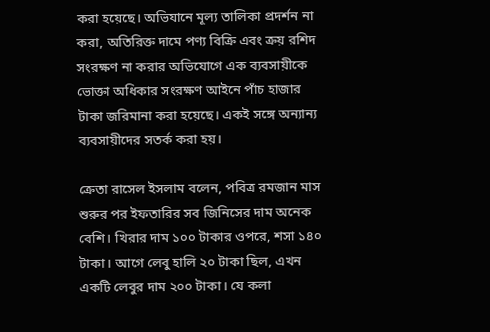করা হয়েছে। অভিযানে মূল্য তালিকা প্রদর্শন না করা, অতিরিক্ত দামে পণ্য বিক্রি এবং ক্রয় রশিদ সংরক্ষণ না করার অভিযোগে এক ব্যবসায়ীকে ভোক্তা অধিকার সংরক্ষণ আইনে পাঁচ হাজার টাকা জরিমানা করা হয়েছে। একই সঙ্গে অন্যান্য ব্যবসায়ীদের সতর্ক করা হয়।

ক্রেতা রাসেল ইসলাম বলেন, পবিত্র রমজান মাস শুরুর পর ইফতারির সব জিনিসের দাম অনেক বেশি। খিরার দাম ১০০ টাকার ওপরে, শসা ১৪০ টাকা। আগে লেবু হালি ২০ টাকা ছিল, এখন একটি লেবুর দাম ২০০ টাকা। যে কলা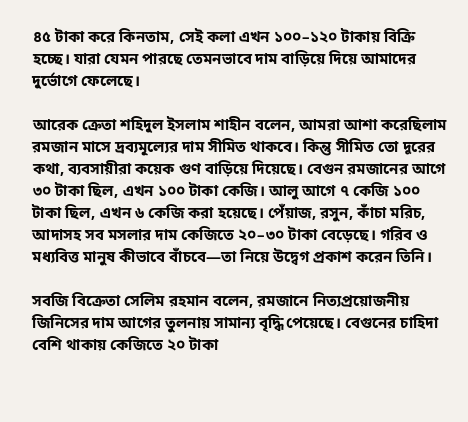৪৫ টাকা করে কিনতাম, সেই কলা এখন ১০০–১২০ টাকায় বিক্রি হচ্ছে। যারা যেমন পারছে তেমনভাবে দাম বাড়িয়ে দিয়ে আমাদের দুর্ভোগে ফেলেছে।

আরেক ক্রেতা শহিদুল ইসলাম শাহীন বলেন, আমরা আশা করেছিলাম রমজান মাসে দ্রব্যমূল্যের দাম সীমিত থাকবে। কিন্তু সীমিত তো দূরের কথা, ব্যবসায়ীরা কয়েক গুণ বাড়িয়ে দিয়েছে। বেগুন রমজানের আগে ৩০ টাকা ছিল, এখন ১০০ টাকা কেজি। আলু আগে ৭ কেজি ১০০ টাকা ছিল, এখন ৬ কেজি করা হয়েছে। পেঁয়াজ, রসুন, কাঁচা মরিচ, আদাসহ সব মসলার দাম কেজিতে ২০–৩০ টাকা বেড়েছে। গরিব ও মধ্যবিত্ত মানুষ কীভাবে বাঁচবে—তা নিয়ে উদ্বেগ প্রকাশ করেন তিনি।

সবজি বিক্রেতা সেলিম রহমান বলেন, রমজানে নিত্যপ্রয়োজনীয় জিনিসের দাম আগের তুলনায় সামান্য বৃদ্ধি পেয়েছে। বেগুনের চাহিদা বেশি থাকায় কেজিতে ২০ টাকা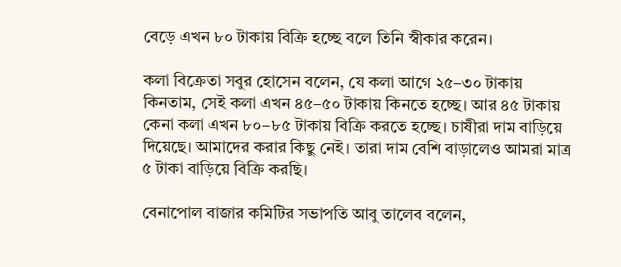বেড়ে এখন ৮০ টাকায় বিক্রি হচ্ছে বলে তিনি স্বীকার করেন।

কলা বিক্রেতা সবুর হোসেন বলেন, যে কলা আগে ২৫–৩০ টাকায় কিনতাম, সেই কলা এখন ৪৫–৫০ টাকায় কিনতে হচ্ছে। আর ৪৫ টাকায় কেনা কলা এখন ৮০–৮৫ টাকায় বিক্রি করতে হচ্ছে। চাষীরা দাম বাড়িয়ে দিয়েছে। আমাদের করার কিছু নেই। তারা দাম বেশি বাড়ালেও আমরা মাত্র ৫ টাকা বাড়িয়ে বিক্রি করছি।

বেনাপোল বাজার কমিটির সভাপতি আবু তালেব বলেন,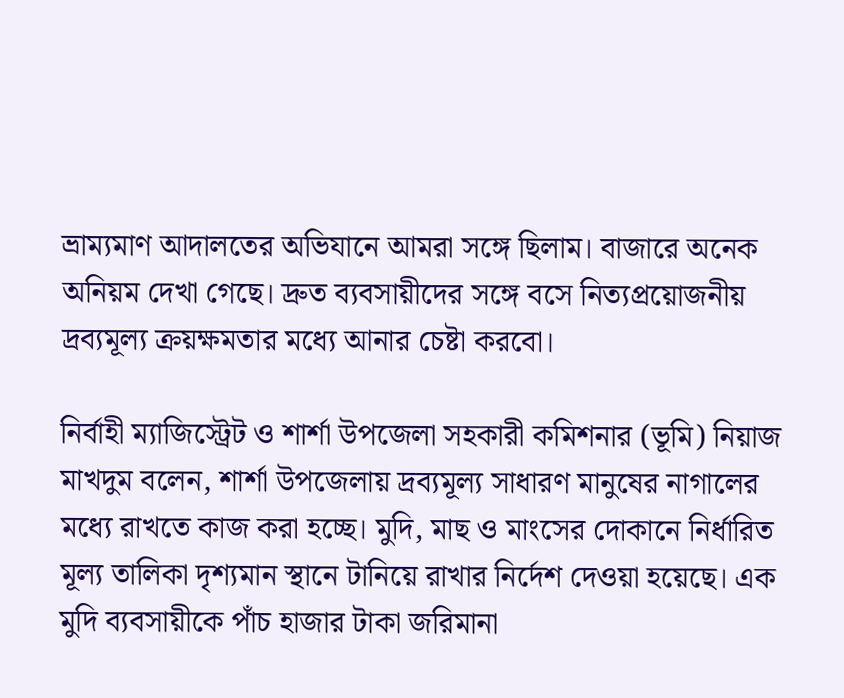ভ্রাম্যমাণ আদালতের অভিযানে আমরা সঙ্গে ছিলাম। বাজারে অনেক অনিয়ম দেখা গেছে। দ্রুত ব্যবসায়ীদের সঙ্গে বসে নিত্যপ্রয়োজনীয় দ্রব্যমূল্য ক্রয়ক্ষমতার মধ্যে আনার চেষ্টা করবো।

নির্বাহী ম্যাজিস্ট্রেট ও শার্শা উপজেলা সহকারী কমিশনার (ভূমি) নিয়াজ মাখদুম বলেন, শার্শা উপজেলায় দ্রব্যমূল্য সাধারণ মানুষের নাগালের মধ্যে রাখতে কাজ করা হচ্ছে। মুদি, মাছ ও মাংসের দোকানে নির্ধারিত মূল্য তালিকা দৃশ্যমান স্থানে টানিয়ে রাখার নির্দেশ দেওয়া হয়েছে। এক মুদি ব্যবসায়ীকে পাঁচ হাজার টাকা জরিমানা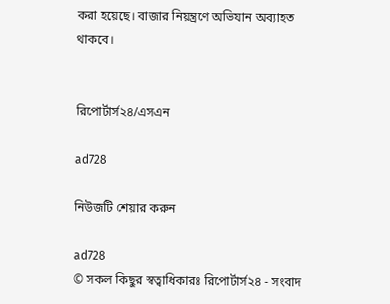করা হয়েছে। বাজার নিয়ন্ত্রণে অভিযান অব্যাহত থাকবে।


রিপোর্টার্স২৪/এসএন

ad728

নিউজটি শেয়ার করুন

ad728
© সকল কিছুর স্বত্বাধিকারঃ রিপোর্টার্স২৪ - সংবাদ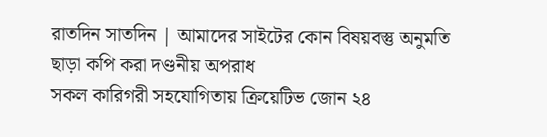রাতদিন সাতদিন | আমাদের সাইটের কোন বিষয়বস্তু অনুমতি ছাড়া কপি করা দণ্ডনীয় অপরাধ
সকল কারিগরী সহযোগিতায় ক্রিয়েটিভ জোন ২৪